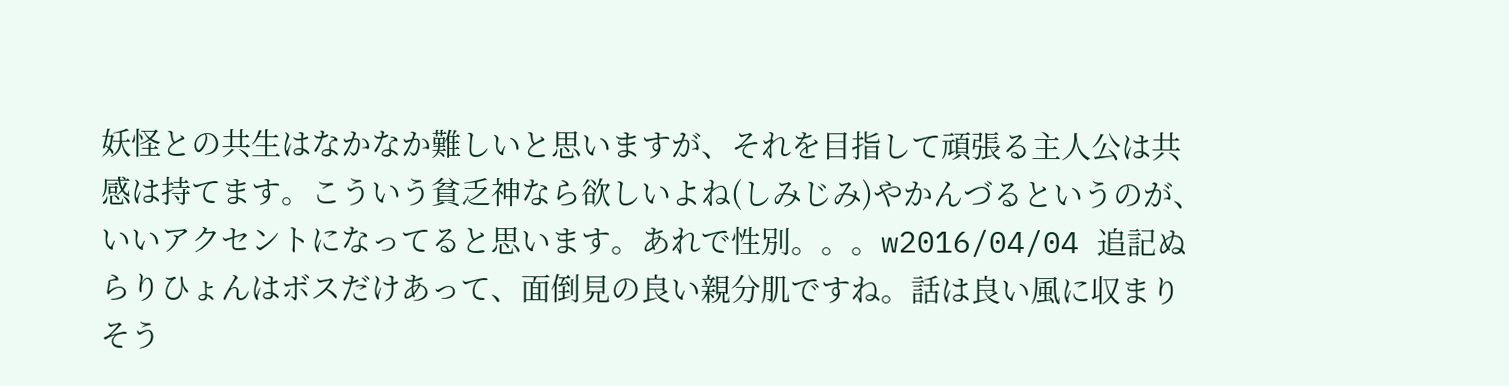妖怪との共生はなかなか難しいと思いますが、それを目指して頑張る主人公は共感は持てます。こういう貧乏神なら欲しいよね(しみじみ)やかんづるというのが、いいアクセントになってると思います。あれで性別。。。w2016/04/04 追記ぬらりひょんはボスだけあって、面倒見の良い親分肌ですね。話は良い風に収まりそう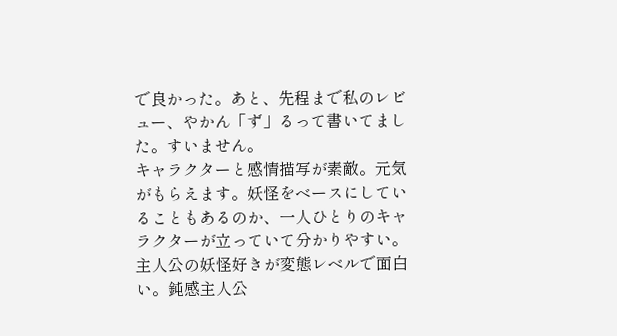で良かった。あと、先程まで私のレビュー、やかん「ず」るって書いてました。すいません。
キャラクターと感情描写が素敵。元気がもらえます。妖怪をベースにしていることもあるのか、一人ひとりのキャラクターが立っていて分かりやすい。主人公の妖怪好きが変態レベルで面白い。鈍感主人公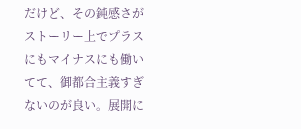だけど、その鈍感さがストーリー上でプラスにもマイナスにも働いてて、御都合主義すぎないのが良い。展開に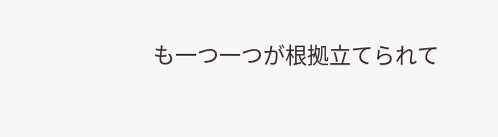も一つ一つが根拠立てられて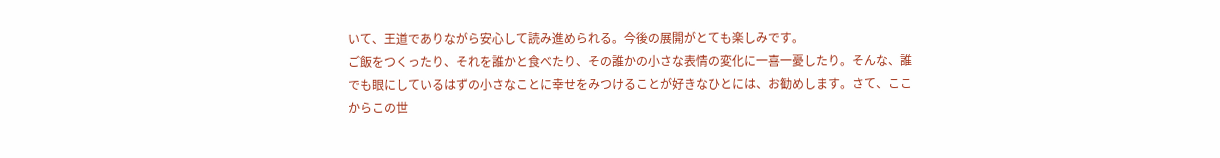いて、王道でありながら安心して読み進められる。今後の展開がとても楽しみです。
ご飯をつくったり、それを誰かと食べたり、その誰かの小さな表情の変化に一喜一憂したり。そんな、誰でも眼にしているはずの小さなことに幸せをみつけることが好きなひとには、お勧めします。さて、ここからこの世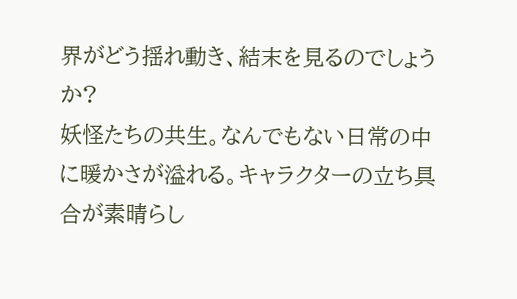界がどう揺れ動き、結末を見るのでしょうか?
妖怪たちの共生。なんでもない日常の中に暖かさが溢れる。キャラクターの立ち具合が素晴らし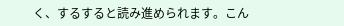く、するすると読み進められます。こん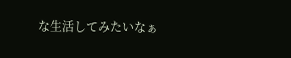な生活してみたいなぁ